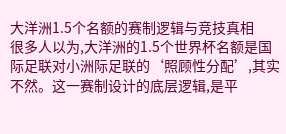大洋洲1.5个名额的赛制逻辑与竞技真相
很多人以为,大洋洲的1.5个世界杯名额是国际足联对小洲际足联的‘照顾性分配’,其实不然。这一赛制设计的底层逻辑,是平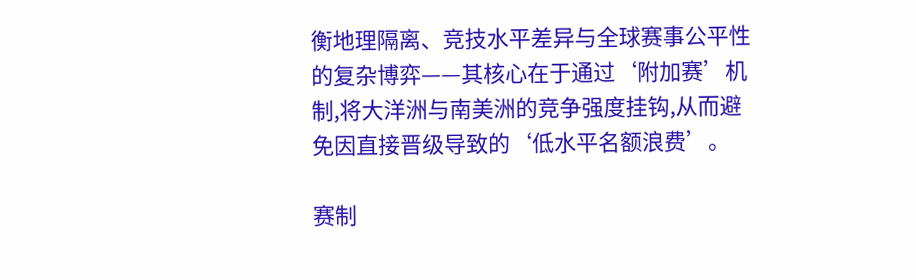衡地理隔离、竞技水平差异与全球赛事公平性的复杂博弈——其核心在于通过‘附加赛’机制,将大洋洲与南美洲的竞争强度挂钩,从而避免因直接晋级导致的‘低水平名额浪费’。

赛制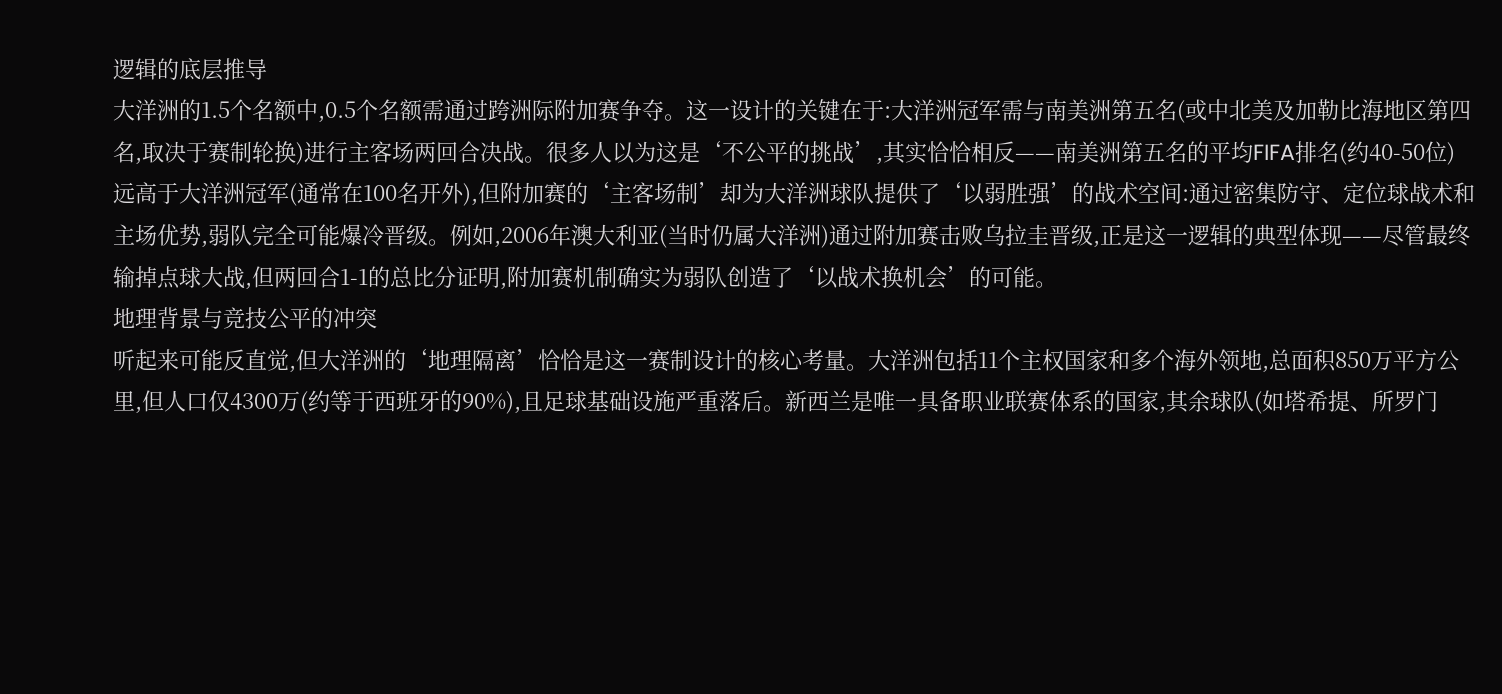逻辑的底层推导
大洋洲的1.5个名额中,0.5个名额需通过跨洲际附加赛争夺。这一设计的关键在于:大洋洲冠军需与南美洲第五名(或中北美及加勒比海地区第四名,取决于赛制轮换)进行主客场两回合决战。很多人以为这是‘不公平的挑战’,其实恰恰相反——南美洲第五名的平均FIFA排名(约40-50位)远高于大洋洲冠军(通常在100名开外),但附加赛的‘主客场制’却为大洋洲球队提供了‘以弱胜强’的战术空间:通过密集防守、定位球战术和主场优势,弱队完全可能爆冷晋级。例如,2006年澳大利亚(当时仍属大洋洲)通过附加赛击败乌拉圭晋级,正是这一逻辑的典型体现——尽管最终输掉点球大战,但两回合1-1的总比分证明,附加赛机制确实为弱队创造了‘以战术换机会’的可能。
地理背景与竞技公平的冲突
听起来可能反直觉,但大洋洲的‘地理隔离’恰恰是这一赛制设计的核心考量。大洋洲包括11个主权国家和多个海外领地,总面积850万平方公里,但人口仅4300万(约等于西班牙的90%),且足球基础设施严重落后。新西兰是唯一具备职业联赛体系的国家,其余球队(如塔希提、所罗门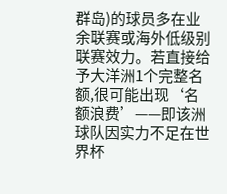群岛)的球员多在业余联赛或海外低级别联赛效力。若直接给予大洋洲1个完整名额,很可能出现‘名额浪费’——即该洲球队因实力不足在世界杯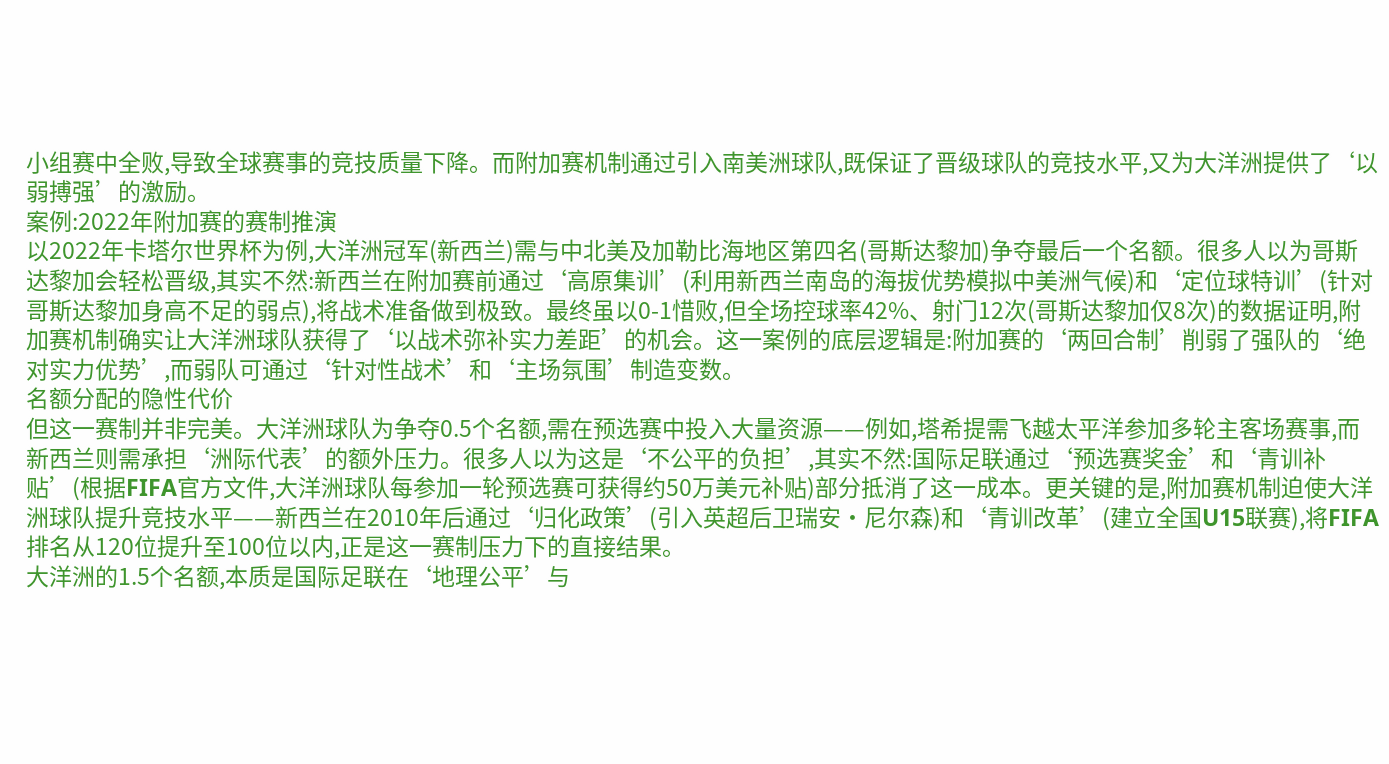小组赛中全败,导致全球赛事的竞技质量下降。而附加赛机制通过引入南美洲球队,既保证了晋级球队的竞技水平,又为大洋洲提供了‘以弱搏强’的激励。
案例:2022年附加赛的赛制推演
以2022年卡塔尔世界杯为例,大洋洲冠军(新西兰)需与中北美及加勒比海地区第四名(哥斯达黎加)争夺最后一个名额。很多人以为哥斯达黎加会轻松晋级,其实不然:新西兰在附加赛前通过‘高原集训’(利用新西兰南岛的海拔优势模拟中美洲气候)和‘定位球特训’(针对哥斯达黎加身高不足的弱点),将战术准备做到极致。最终虽以0-1惜败,但全场控球率42%、射门12次(哥斯达黎加仅8次)的数据证明,附加赛机制确实让大洋洲球队获得了‘以战术弥补实力差距’的机会。这一案例的底层逻辑是:附加赛的‘两回合制’削弱了强队的‘绝对实力优势’,而弱队可通过‘针对性战术’和‘主场氛围’制造变数。
名额分配的隐性代价
但这一赛制并非完美。大洋洲球队为争夺0.5个名额,需在预选赛中投入大量资源——例如,塔希提需飞越太平洋参加多轮主客场赛事,而新西兰则需承担‘洲际代表’的额外压力。很多人以为这是‘不公平的负担’,其实不然:国际足联通过‘预选赛奖金’和‘青训补贴’(根据FIFA官方文件,大洋洲球队每参加一轮预选赛可获得约50万美元补贴)部分抵消了这一成本。更关键的是,附加赛机制迫使大洋洲球队提升竞技水平——新西兰在2010年后通过‘归化政策’(引入英超后卫瑞安·尼尔森)和‘青训改革’(建立全国U15联赛),将FIFA排名从120位提升至100位以内,正是这一赛制压力下的直接结果。
大洋洲的1.5个名额,本质是国际足联在‘地理公平’与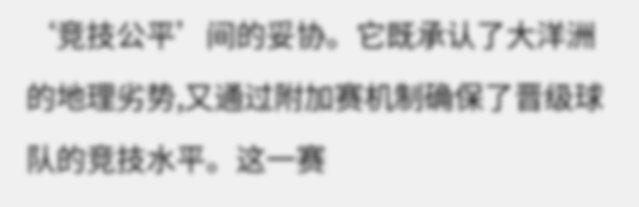‘竞技公平’间的妥协。它既承认了大洋洲的地理劣势,又通过附加赛机制确保了晋级球队的竞技水平。这一赛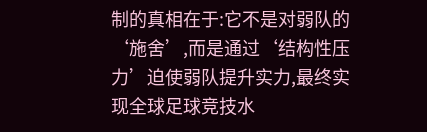制的真相在于:它不是对弱队的‘施舍’,而是通过‘结构性压力’迫使弱队提升实力,最终实现全球足球竞技水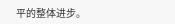平的整体进步。